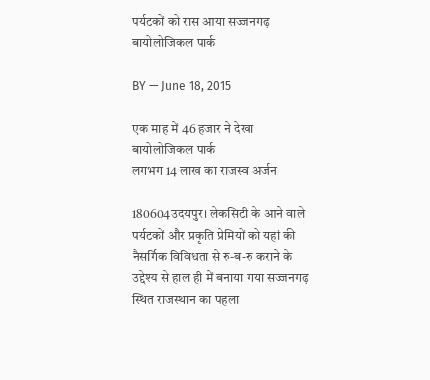पर्यटकों को रास आया सज्जनगढ़ बायोलोजिकल पार्क

BY — June 18, 2015

एक माह में 46 हजार ने देखा बायोलोजिकल पार्क
लगभग 14 लाख का राजस्व अर्जन

180604उदयपुर। लेकसिटी के आने वाले पर्यटकों और प्रकृति प्रेमियों को यहां की नैसर्गिक विविधता से रु-ब-रु कराने के उद्देश्य से हाल ही में बनाया गया सज्जनगढ़ स्थित राजस्थान का पहला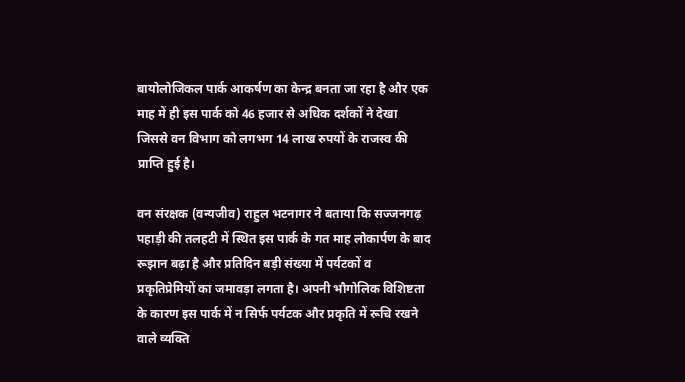बायोलोजिकल पार्क आकर्षण का केन्द्र बनता जा रहा है और एक माह में ही इस पार्क को 46 हजार से अधिक दर्शकों ने देखा जिससे वन विभाग को लगभग 14 लाख रुपयों के राजस्व की प्राप्ति हुई है।

वन संरक्षक (वन्यजीव) राहुल भटनागर ने बताया कि सज्जनगढ़ पहाड़ी की तलहटी में स्थित इस पार्क के गत माह लोकार्पण के बाद रूझान बढ़ा है और प्रतिदिन बड़ी संख्या में पर्यटकों व प्रकृतिप्रेमियों का जमावड़ा लगता है। अपनी भौगोलिक विशिष्टता के कारण इस पार्क में न सिर्फ पर्यटक और प्रकृति में रूचि रखने वाले व्यक्ति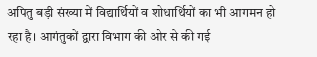अपितु बड़ी संख्या में विद्यार्थियों व शोधार्थियों का भी आगमन हो रहा है। आगंतुकों द्वारा विभाग की ओर से की गई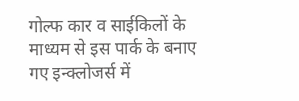गोल्फ कार व साईकिलों के माध्यम से इस पार्क के बनाए गए इन्क्लोजर्स में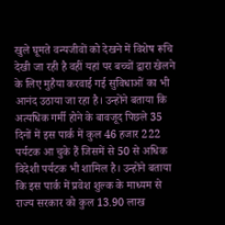खुले घूमते वन्यजीवों को देखने में विशेष रूचि देखी जा रही है वहीं यहां पर बच्चों द्वारा खेलने के लिए मुहैया करवाई गई सुविधाओं का भी आनंद उठाया जा रहा है। उन्होंने बताया कि अत्यधिक गर्मी होने के बावजूद पिछले 35 दिनों में इस पार्क में कुल 46 हजार 222 पर्यटक आ चुके हैं जिसमें से 50 से अधिक विदेशी पर्यटक भी शामिल है। उन्होंने बताया कि इस पार्क में प्रवेश शुल्क के माध्यम से राज्य सरकार को कुल 13.90 लाख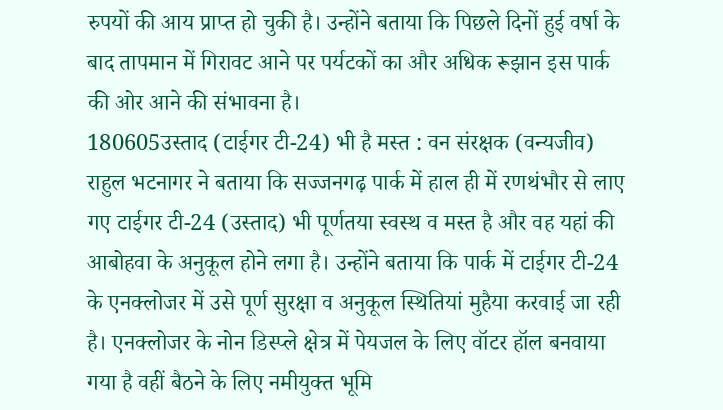रुपयों की आय प्राप्त हो चुकी है। उन्होंने बताया कि पिछले दिनों हुई वर्षा के बाद तापमान में गिरावट आने पर पर्यटकों का और अधिक रूझान इस पार्क की ओर आने की संभावना है।
180605उस्ताद (टाईगर टी-24) भी है मस्त : वन संरक्षक (वन्यजीव) राहुल भटनागर ने बताया कि सज्जनगढ़ पार्क में हाल ही में रणथंभौर से लाए गए टाईगर टी-24 (उस्ताद) भी पूर्णतया स्वस्थ व मस्त है और वह यहां की आबोहवा के अनुकूल होने लगा है। उन्होंने बताया कि पार्क में टाईगर टी-24 के एनक्लोजर में उसे पूर्ण सुरक्षा व अनुकूल स्थितियां मुहैया करवाई जा रही है। एनक्लोजर के नोन डिस्प्ले क्षेत्र में पेयजल के लिए वॉटर हॉल बनवाया गया है वहीं बैठने के लिए नमीयुक्त भूमि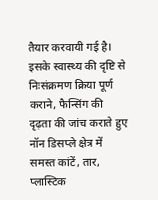तैयार करवायी गई है। इसके स्वास्थ्य की दृष्टि से निःसंक्रमण क्रिया पूर्ण कराने, फैन्सिंग की दृढ़ता की जांच कराते हुए नॉन डिसप्ले क्षेत्र में समस्त कांटें, तार, प्लास्टिक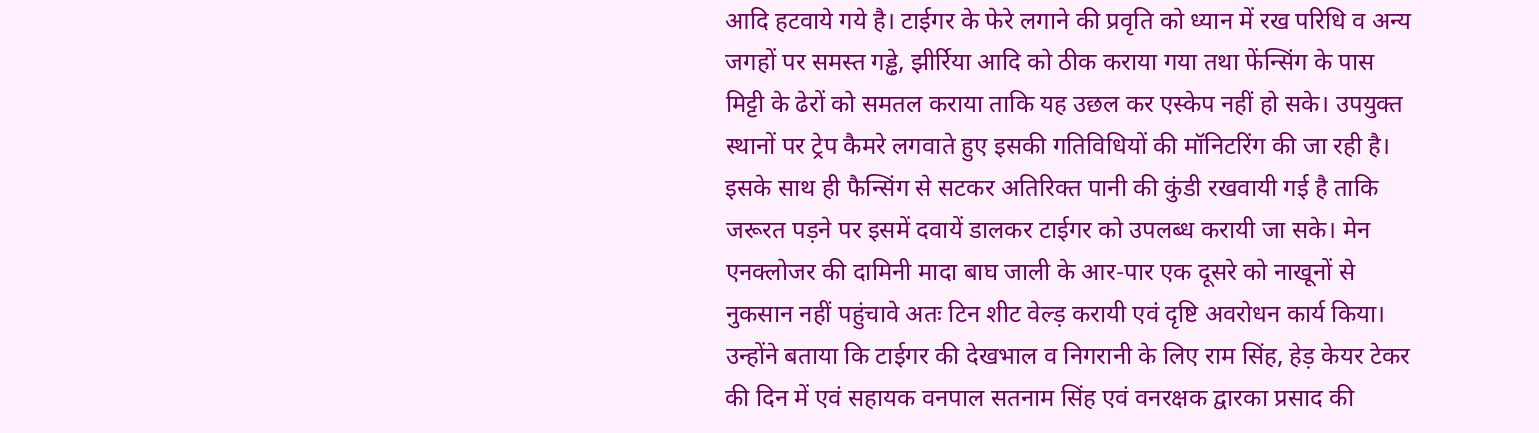आदि हटवाये गये है। टाईगर के फेरे लगाने की प्रवृति को ध्यान में रख परिधि व अन्य जगहों पर समस्त गड्ढे, झीर्रिया आदि को ठीक कराया गया तथा फेंन्सिंग के पास मिट्टी के ढेरों को समतल कराया ताकि यह उछल कर एस्केप नहीं हो सके। उपयुक्त स्थानों पर ट्रेप कैमरे लगवाते हुए इसकी गतिविधियों की मॉनिटरिंग की जा रही है। इसके साथ ही फैन्सिंग से सटकर अतिरिक्त पानी की कुंडी रखवायी गई है ताकि जरूरत पड़ने पर इसमें दवायें डालकर टाईगर को उपलब्ध करायी जा सके। मेन एनक्लोजर की दामिनी मादा बाघ जाली के आर-पार एक दूसरे को नाखूनों से नुकसान नहीं पहुंचावे अतः टिन शीट वेल्ड़ करायी एवं दृष्टि अवरोधन कार्य किया। उन्होंने बताया कि टाईगर की देखभाल व निगरानी के लिए राम सिंह, हेड़ केयर टेकर की दिन में एवं सहायक वनपाल सतनाम सिंह एवं वनरक्षक द्वारका प्रसाद की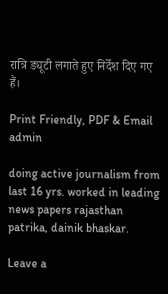रात्रि ड्यूटी लगाते हुए निर्देश दिए गए हैं।

Print Friendly, PDF & Email
admin

doing active journalism from last 16 yrs. worked in leading news papers rajasthan patrika, dainik bhaskar.

Leave a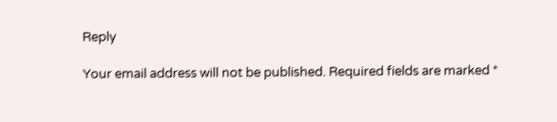Reply

Your email address will not be published. Required fields are marked *